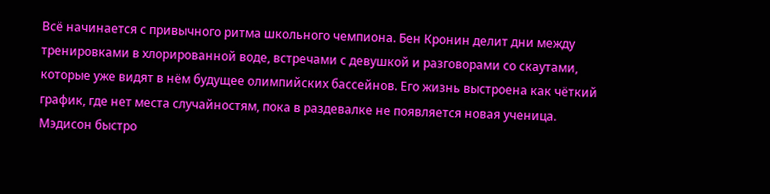Всё начинается с привычного ритма школьного чемпиона. Бен Кронин делит дни между тренировками в хлорированной воде, встречами с девушкой и разговорами со скаутами, которые уже видят в нём будущее олимпийских бассейнов. Его жизнь выстроена как чёткий график, где нет места случайностям, пока в раздевалке не появляется новая ученица. Мэдисон быстро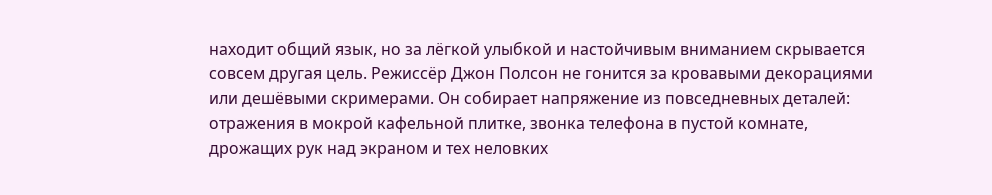находит общий язык, но за лёгкой улыбкой и настойчивым вниманием скрывается совсем другая цель. Режиссёр Джон Полсон не гонится за кровавыми декорациями или дешёвыми скримерами. Он собирает напряжение из повседневных деталей: отражения в мокрой кафельной плитке, звонка телефона в пустой комнате, дрожащих рук над экраном и тех неловких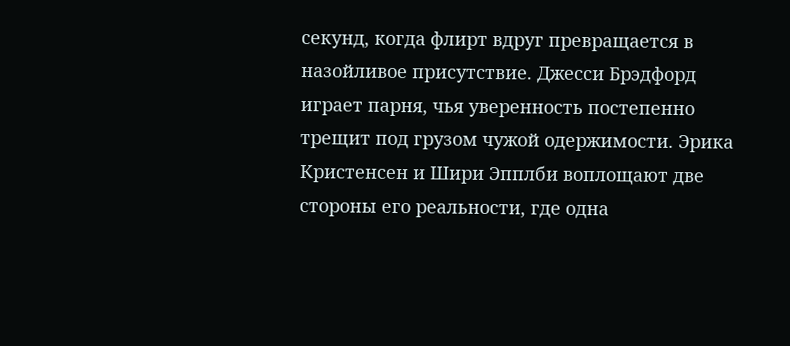секунд, когда флирт вдруг превращается в назойливое присутствие. Джесси Брэдфорд играет парня, чья уверенность постепенно трещит под грузом чужой одержимости. Эрика Кристенсен и Шири Эпплби воплощают две стороны его реальности, где одна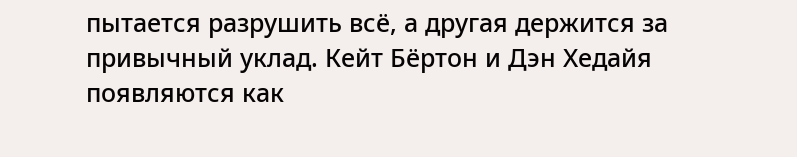пытается разрушить всё, а другая держится за привычный уклад. Кейт Бёртон и Дэн Хедайя появляются как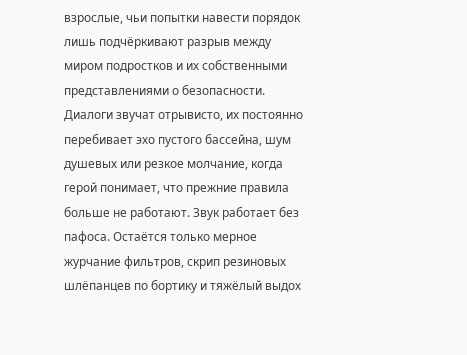взрослые, чьи попытки навести порядок лишь подчёркивают разрыв между миром подростков и их собственными представлениями о безопасности. Диалоги звучат отрывисто, их постоянно перебивает эхо пустого бассейна, шум душевых или резкое молчание, когда герой понимает, что прежние правила больше не работают. Звук работает без пафоса. Остаётся только мерное журчание фильтров, скрип резиновых шлёпанцев по бортику и тяжёлый выдох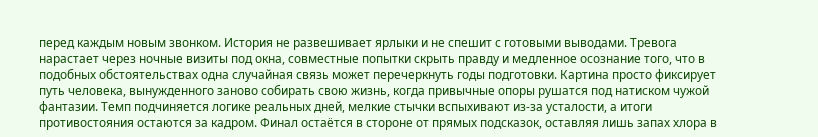перед каждым новым звонком. История не развешивает ярлыки и не спешит с готовыми выводами. Тревога нарастает через ночные визиты под окна, совместные попытки скрыть правду и медленное осознание того, что в подобных обстоятельствах одна случайная связь может перечеркнуть годы подготовки. Картина просто фиксирует путь человека, вынужденного заново собирать свою жизнь, когда привычные опоры рушатся под натиском чужой фантазии. Темп подчиняется логике реальных дней, мелкие стычки вспыхивают из-за усталости, а итоги противостояния остаются за кадром. Финал остаётся в стороне от прямых подсказок, оставляя лишь запах хлора в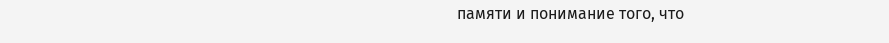памяти и понимание того, что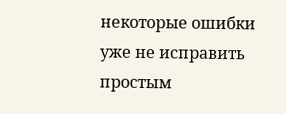некоторые ошибки уже не исправить простым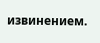извинением.